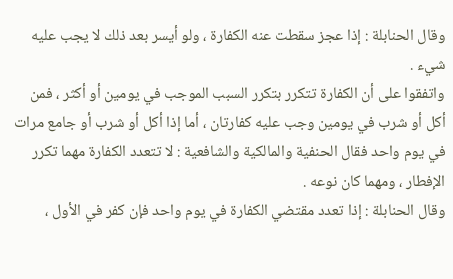وقال الحنابلة : إذا عجز سقطت عنه الكفارة ، ولو أيسر بعد ذلك لا يجب عليه شيء .
واتفقوا على أن الكفارة تتكرر بتكرر السبب الموجب في يومين أو أكثر ، فمن أكل أو شرب في يومين وجب عليه كفارتان ، أما إذا أكل أو شرب أو جامع مرات في يوم واحد فقال الحنفية والمالكية والشافعية : لا تتعدد الكفارة مهما تكرر الإفطار ، ومهما كان نوعه .
وقال الحنابلة : إذا تعدد مقتضي الكفارة في يوم واحد فإن كفر في الأول ،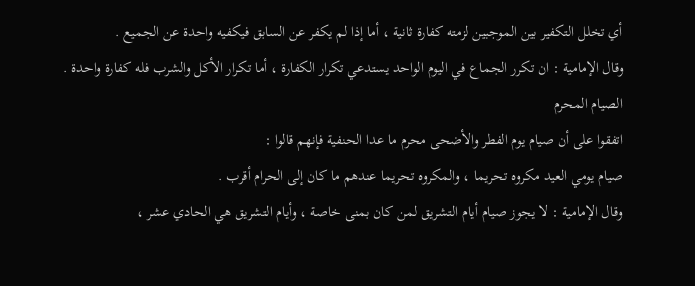أي تخلل التكفير بين الموجبين لزمته كفارة ثانية ، أما إذا لم يكفر عن السابق فيكفيه واحدة عن الجميع .
وقال الإمامية : ان تكرر الجماع في اليوم الواحد يستدعي تكرار الكفارة ، أما تكرار الأكل والشرب فله كفارة واحدة .
الصيام المحرم
اتفقوا على أن صيام يوم الفطر والأضحى محرم ما عدا الحنفية فإنهم قالوا :
صيام يومي العيد مكروه تحريما ، والمكروه تحريما عندهم ما كان إلى الحرام أقرب .
وقال الإمامية : لا يجوز صيام أيام التشريق لمن كان بمنى خاصة ، وأيام التشريق هي الحادي عشر ،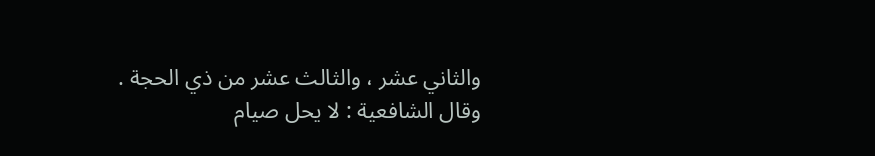والثاني عشر ، والثالث عشر من ذي الحجة .
وقال الشافعية : لا يحل صيام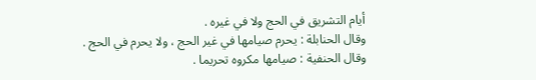أيام التشريق في الحج ولا في غيره .
وقال الحنابلة : يحرم صيامها في غير الحج ، ولا يحرم في الحج .
وقال الحنفية : صيامها مكروه تحريما .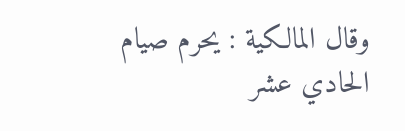وقال المالكية : يحرم صيام الحادي عشر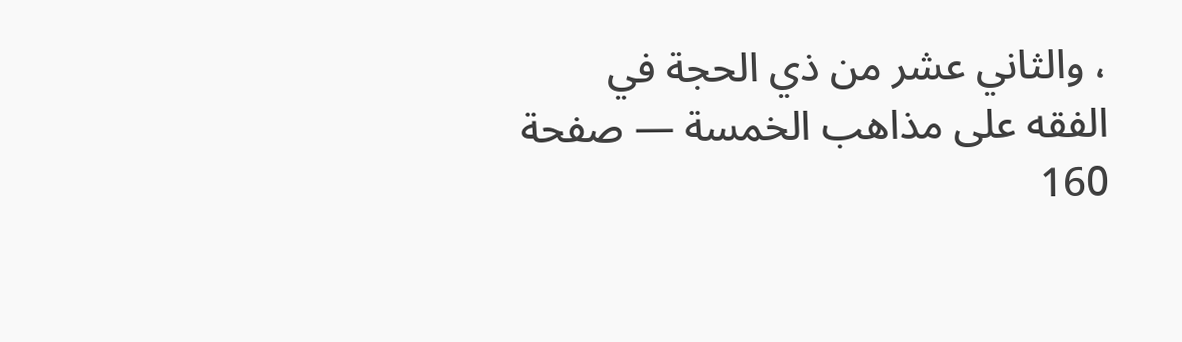، والثاني عشر من ذي الحجة في
الفقه على مذاهب الخمسة — صفحة 160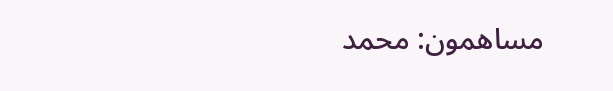مساهمون: محمد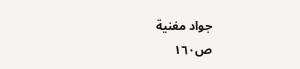جواد مغنية
ص١٦٠